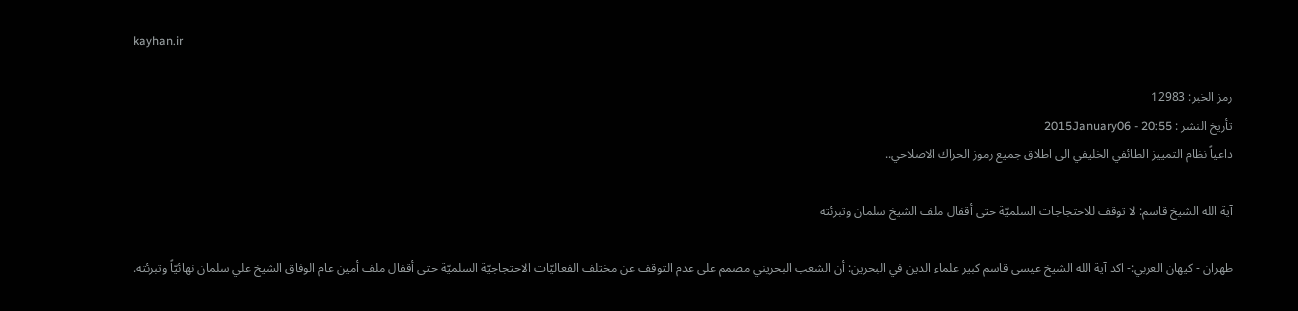kayhan.ir

رمز الخبر: 12983
تأريخ النشر : 2015January06 - 20:55
داعياً نظام التمييز الطائفي الخليفي الى اطلاق جميع رموز الحراك الاصلاحي..

آية الله الشيخ قاسم: لا توقف للاحتجاجات السلميّة حتى أقفال ملف الشيخ سلمان وتبرئته

طهران - كيهان العربي:- اكد آية الله الشيخ عيسى قاسم كبير علماء الدين في البحرين: أن الشعب البحريني مصمم على عدم التوقف عن مختلف الفعاليّات الاحتجاجيّة السلميّة حتى أقفال ملف أمين عام الوفاق الشيخ علي سلمان نهائيّاً وتبرئته.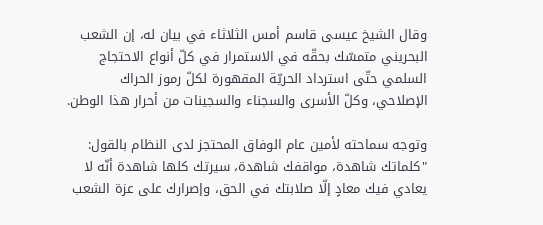وقال الشيخ عيسى قاسم أمس الثلاثاء في بيان له، إن الشعب البحريني متمسّك بحقّه في الاستمرار في كلّ أنواع الاحتجاج السلمي حتّى استرداد الحريّة المقهورة لكلّ رموز الحراك الإصلاحي، وكلّ الأسرى والسجناء والسجينات من أحرار هذا الوطن.

وتوجه سماحته لأمين عام الوفاق المحتجز لدى النظام بالقول: "كلماتك شاهدة، مواقفك شاهدة، سيرتك كلها شاهدة أنّه لا يعادي فيك معادٍ إلّا صلابتك في الحق، وإصرارك على عزة الشعب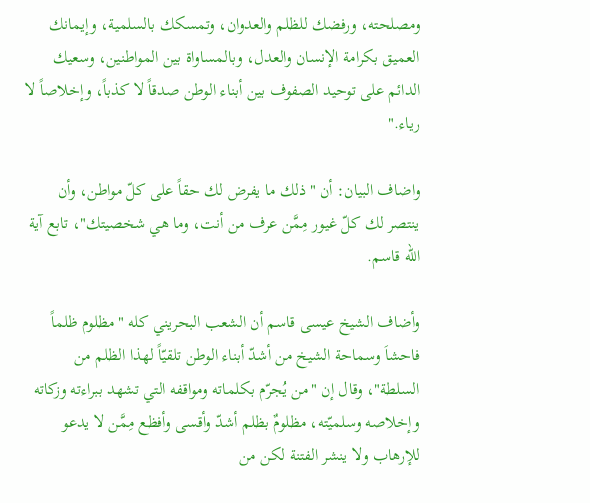ومصلحته، ورفضك للظلم والعدوان، وتمسكك بالسلمية، وإيمانك العميق بكرامة الإنسان والعدل، وبالمساواة بين المواطنين، وسعيك الدائم على توحيد الصفوف بين أبناء الوطن صدقاً لا كذباً، وإخلاصاً لا رياء."

واضاف البيان: أن "ذلك ما يفرض لك حقاً على كلّ مواطن، وأن ينتصر لك كلّ غيور مِمَّن عرف من أنت، وما هي شخصيتك"، تابع آية الله قاسم.

وأضاف الشيخ عيسى قاسم أن الشعب البحريني كله "مظلوم ظلماً فاحشاَ وسماحة الشيخ من أشدّ أبناء الوطن تلقيّاً لهذا الظلم من السلطة"، وقال إن "من يُجرّم بكلماته ومواقفه التي تشهد ببراءته وزكاته وإخلاصه وسلميّته، مظلومٌ بظلم أشدّ وأقسى وأفظع مِمَّن لا يدعو للإرهاب ولا ينشر الفتنة لكن من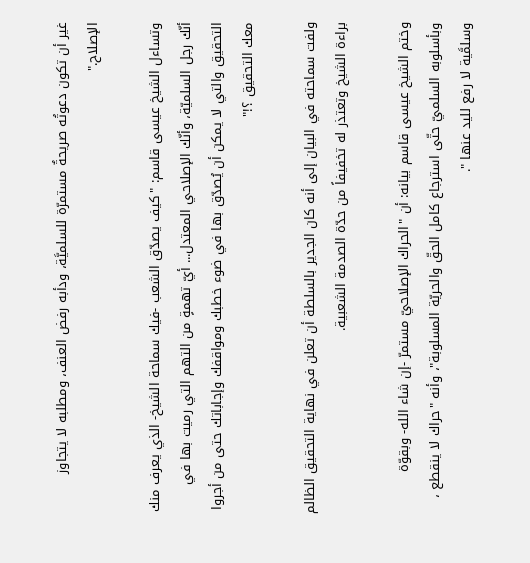غير أن تكون دعوتُه صريحةٌ مستمرّة للسلميَّة، ودأبه رفض العنف، ومطلبه لا يتجاوز الإصلاح."

وتساءل الشيخ عيسى قاسم: "كيف يصدّق الشعب -فيك سماحة الشيخ- الذي يعرف منك أنّك رجل السلميّة، وأنّك الإصلاحي المعتدل... أيّ تهمةٍ من التهم التي رميت بها في التحقيق والتي لا يمكن أن يُصدّق بها في ضوء خطبك ومواقفك وإجاباتك حتى من أجروا معك التحقيق ؟!"

ولفت سماحته في البيان إلى أنه كان الجدير بالسلطة أن تعلن في نهاية التحقيق الظالم براءة الشيخ وتعتذر له تخفيفاً من حدّة الصدمة الشعبية.

وختم الشيخ عيسى قاسم بيانه: أن "الحراك الإصلاحيّ مستمرّ -إن شاء الله- وبقوّة وبأسلوبه السلميّ حتّى استرجاع كامل الحقّ والحريّة المسلوبة"، وأنه "حراك لا ينقطع ، وسلمَّية لا رفع لليد عنها ".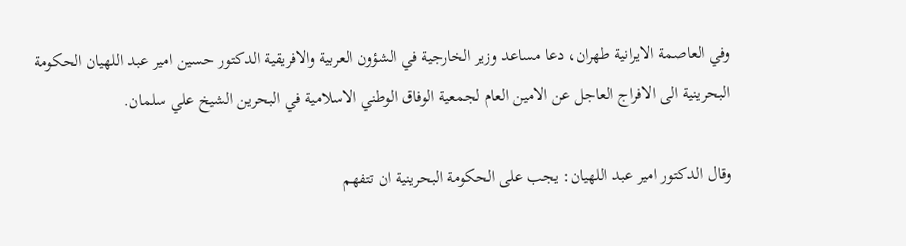وفي العاصمة الايرانية طهران، دعا مساعد وزير الخارجية في الشؤون العربية والافريقية الدكتور حسين امير عبد اللهيان الحكومة البحرينية الى الافراج العاجل عن الامين العام لجمعية الوفاق الوطني الاسلامية في البحرين الشيخ علي سلمان.

وقال الدكتور امير عبد اللهيان: يجب على الحكومة البحرينية ان تتفهم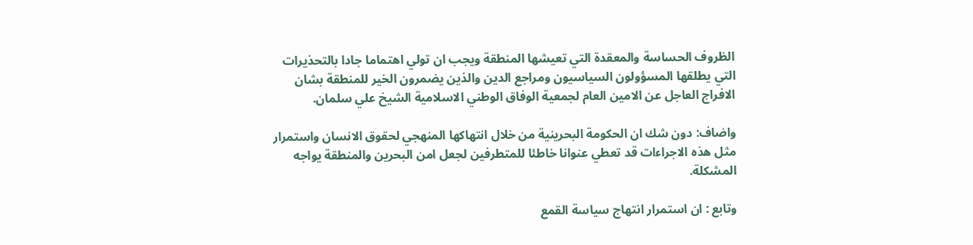الظروف الحساسة والمعقدة التي تعيشها المنطقة ويجب ان تولي اهتماما جادا بالتحذيرات التي يطلقها المسؤولون السياسيون ومراجع الدين والذين يضمرون الخير للمنطقة بشان الافراج العاجل عن الامين العام لجمعية الوفاق الوطني الاسلامية الشيخ علي سلمان.

واضاف: دون شك ان الحكومة البحرينية من خلال انتهاكها المنهجي لحقوق الانسان واستمرار مثل هذه الاجراءات قد تعطي عنوانا خاطئا للمتطرفين لجعل امن البحرين والمنطقة يواجه المشكلة.

وتابع : ان استمرار انتهاج سياسة القمع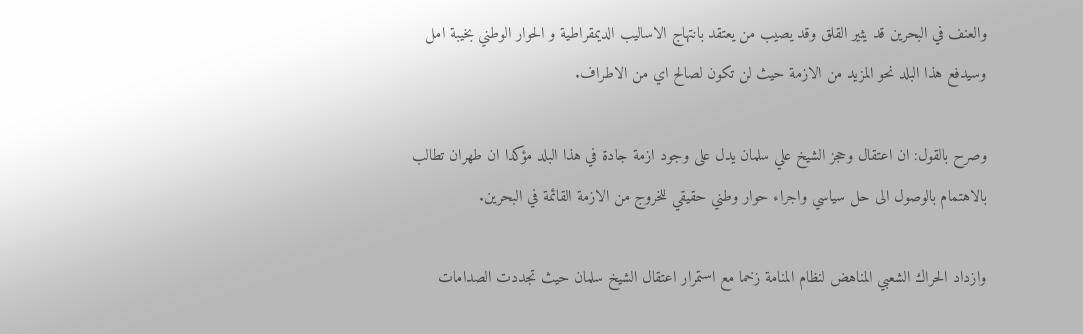والعنف في البحرين قد يثير القلق وقد يصيب من يعتقد بانتهاج الاساليب الديمقراطية و الحوار الوطني بخيبة امل وسيدفع هذا البلد نحو المزيد من الازمة حيث لن تكون لصالح اي من الاطراف.

وصرح بالقول: ان اعتقال وحجز الشيخ علي سلمان يدل على وجود ازمة جادة في هذا البلد مؤكدا ان طهران تطالب بالاهتمام بالوصول الى حل سياسي واجراء حوار وطني حقيقي للخروج من الازمة القائمة في البحرين.

وازداد الحراك الشعبي المناهض لنظام المنامة زخما مع استمرار اعتقال الشيخ سلمان حيث تجددت الصدامات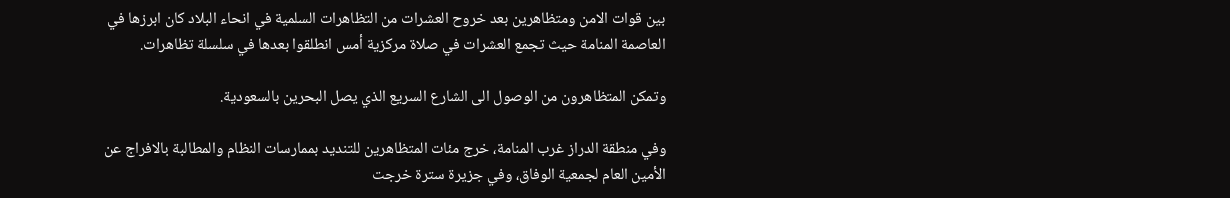بين قوات الامن ومتظاهرين بعد خروح العشرات من التظاهرات السلمية في انحاء البلاد كان ابرزها في العاصمة المنامة حيث تجمع العشرات في صلاة مركزية أمس انطلقوا بعدها في سلسلة تظاهرات.

وتمكن المتظاهرون من الوصول الى الشارع السريع الذي يصل البحرين بالسعودية.

وفي منطقة الدراز غرب المنامة، خرج مئات المتظاهرين للتنديد بممارسات النظام والمطالبة بالافراج عن الأمين العام لجمعية الوفاق، وفي جزيرة سترة خرجت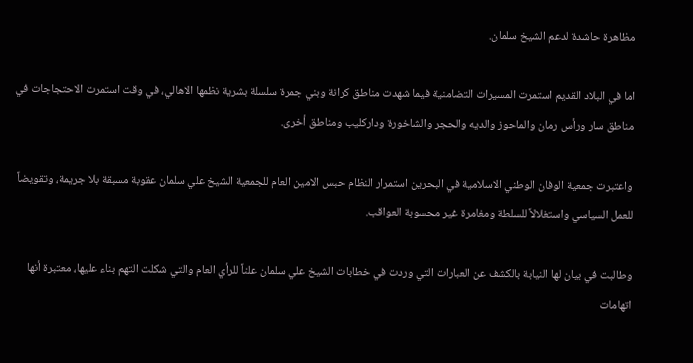مظاهرة حاشدة لدعم الشيخ سلمان.

اما في البلاد القديم استمرت المسيرات التضامنية فيما شهدت مناطق كرانة وبني جمرة سلسلة بشرية نظمها الاهالي، في وقت استمرت الاحتجاجات في مناطق سار ورأس رمان والماحوز والديه والحجر والشاخورة وداركليب ومناطق أخرى.

واعتبرت جمعية الوفان الوطني الاسلامية في البحرين استمرار النظام حبس الامين العام للجمعية الشيخ علي سلمان عقوبة مسبقة بلا جريمة، وتقويضاً للعمل السياسي واستغلالاً للسلطة ومغامرة غير محسوبة العواقب.

وطالبت في بيان لها النيابة بالكشف عن العبارات التي وردت في خطابات الشيخ علي سلمان علناً للرأي العام والتي شكلت التهم بناء عليها، معتبرة أنها اتهامات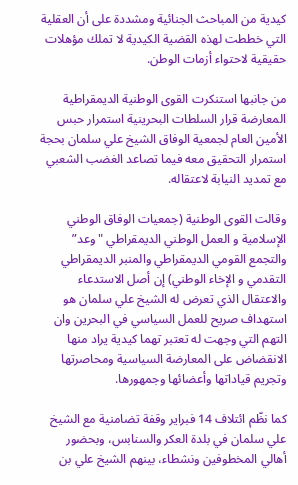كيدية من المباحث الجنائية ومشددة على أن العقلية التي خططت لهذه القضية الكيدية لا تملك مؤهلات حقيقية لاحتواء أزمات الوطن.

من جانبها استنكرت القوى الوطنية الديمقراطية المعارضة قرار السلطات البحرينية استمرار حبس الأمين العام لجمعية الوفاق الشيخ علي سلمان بحجة استمرار التحقيق معه فيما تصاعد الغضب الشعبي مع تمديد النيابة لاعتقاله.

وقالت القوى الوطنية (جمعيات الوفاق الوطني الإسلامية و العمل الوطني الديمقراطي "وعد” والتجمع القومي الديمقراطي والمنبر الديمقراطي التقدمي و الإخاء الوطني) إن أصل الاستدعاء والاعتقال الذي تعرض له الشيخ علي سلمان هو استهداف صريح للعمل السياسي في البحرين وان التهم التي وجهت له تعتبر تهما كيدية يراد منها الانقضاض على المعارضة السياسية ومحاصرتها وتجريم قياداتها وأعضائها وجمهورها.

كما نظّم ائتلاف 14 فبراير وقفة تضامنية مع الشيخ علي سلمان في بلدة العكر والسنابس، وبحضور أهالي المخطوفين ونشطاء، بينهم الشيخ علي بن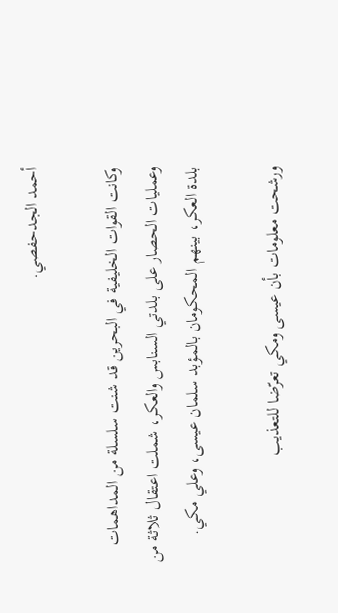أحمد الجدحفصي.

وكانت القوات الخليفية في البحرين قد شنت سلسلة من المداهمات وعمليات الحصار على بلدتي السنابس والعكر، شملت اعتقال ثلاثة من بلدة العكر، بينهم المحكومان بالمؤبد سلمان عيسى، وعلي مكي.

ورشحت معلومات بأن عيسى ومكي تعرّضا للتعذيب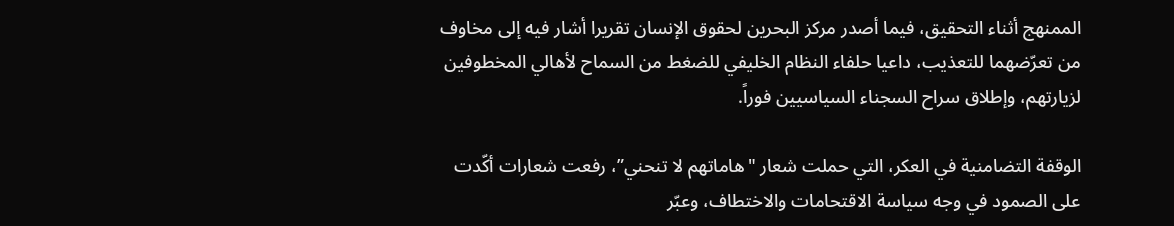الممنهج أثناء التحقيق، فيما أصدر مركز البحرين لحقوق الإنسان تقريرا أشار فيه إلى مخاوف من تعرّضهما للتعذيب، داعيا حلفاء النظام الخليفي للضغط من السماح لأهالي المخطوفين لزيارتهم، وإطلاق سراح السجناء السياسيين فوراً.

الوقفة التضامنية في العكر، التي حملت شعار "هاماتهم لا تنحني”، رفعت شعارات أكّدت على الصمود في وجه سياسة الاقتحامات والاختطاف، وعبّر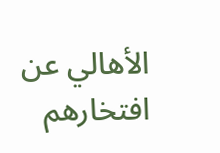الأهالي عن افتخارهم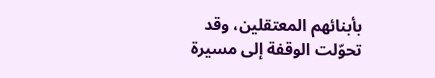بأبنائهم المعتقلين، وقد تحوّلت الوقفة إلى مسيرة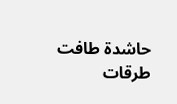حاشدة طافت طرقات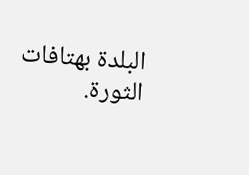البلدة بهتافات الثورة.